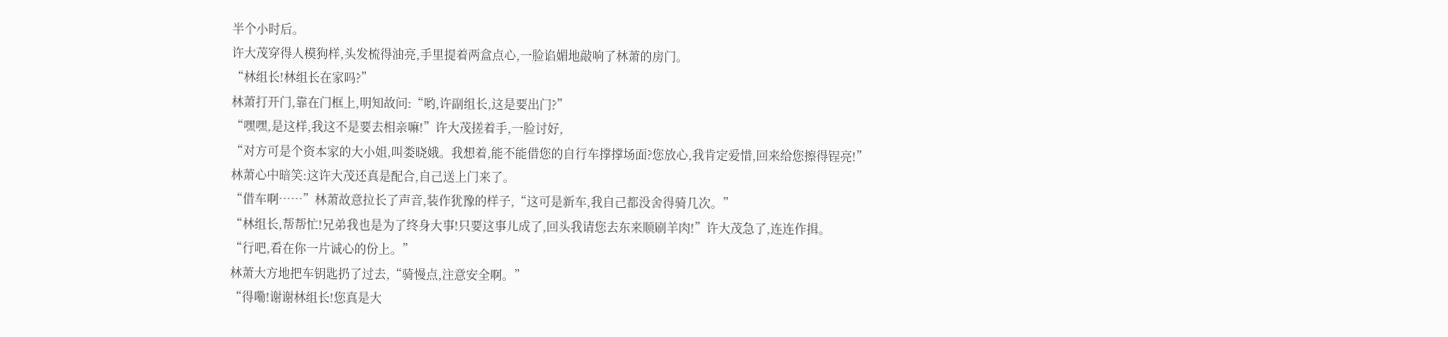半个小时后。
许大茂穿得人模狗样,头发梳得油亮,手里提着两盒点心,一脸谄媚地敲响了林萧的房门。
“林组长!林组长在家吗?”
林萧打开门,靠在门框上,明知故问:“哟,许副组长,这是要出门?”
“嘿嘿,是这样,我这不是要去相亲嘛!”许大茂搓着手,一脸讨好,
“对方可是个资本家的大小姐,叫娄晓娥。我想着,能不能借您的自行车撑撑场面?您放心,我肯定爱惜,回来给您擦得锃亮!”
林萧心中暗笑:这许大茂还真是配合,自己送上门来了。
“借车啊……”林萧故意拉长了声音,装作犹豫的样子,“这可是新车,我自己都没舍得骑几次。”
“林组长,帮帮忙!兄弟我也是为了终身大事!只要这事儿成了,回头我请您去东来顺刷羊肉!”许大茂急了,连连作揖。
“行吧,看在你一片诚心的份上。”
林萧大方地把车钥匙扔了过去,“骑慢点,注意安全啊。”
“得嘞!谢谢林组长!您真是大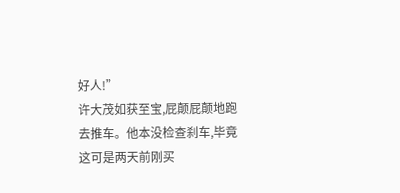好人!”
许大茂如获至宝,屁颠屁颠地跑去推车。他本没检查刹车,毕竟这可是两天前刚买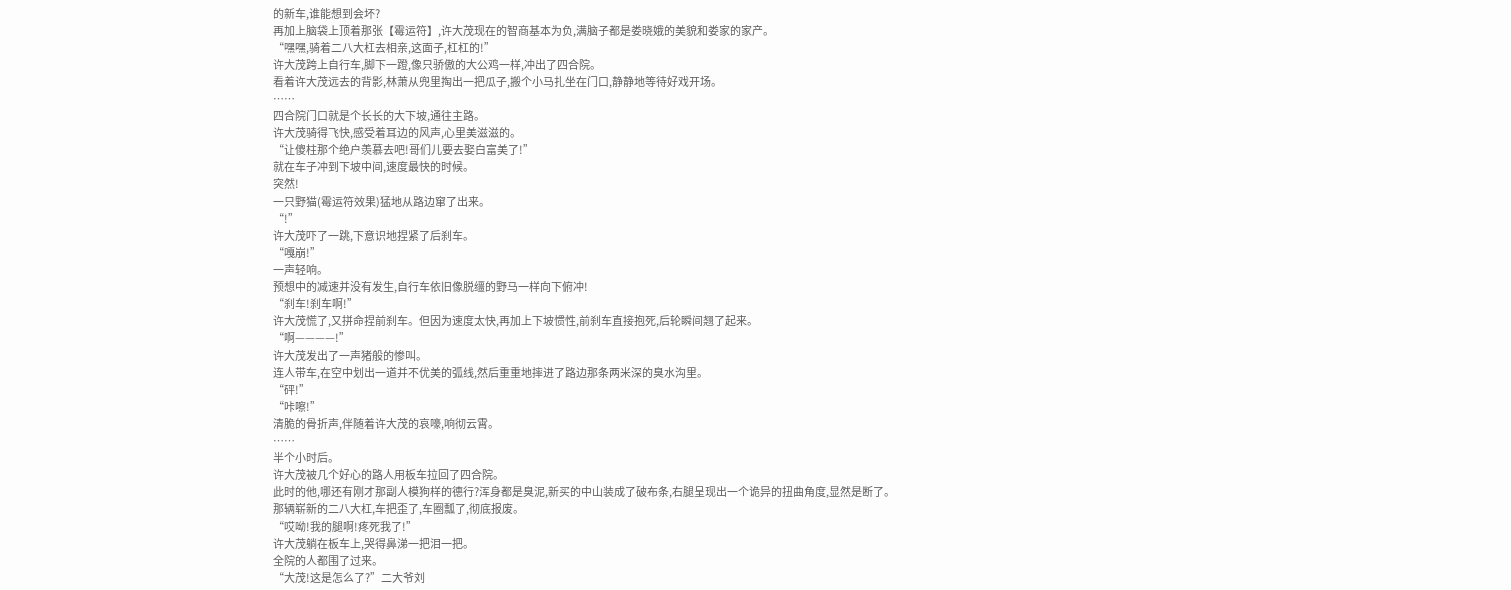的新车,谁能想到会坏?
再加上脑袋上顶着那张【霉运符】,许大茂现在的智商基本为负,满脑子都是娄晓娥的美貌和娄家的家产。
“嘿嘿,骑着二八大杠去相亲,这面子,杠杠的!”
许大茂跨上自行车,脚下一蹬,像只骄傲的大公鸡一样,冲出了四合院。
看着许大茂远去的背影,林萧从兜里掏出一把瓜子,搬个小马扎坐在门口,静静地等待好戏开场。
……
四合院门口就是个长长的大下坡,通往主路。
许大茂骑得飞快,感受着耳边的风声,心里美滋滋的。
“让傻柱那个绝户羡慕去吧!哥们儿要去娶白富美了!”
就在车子冲到下坡中间,速度最快的时候。
突然!
一只野猫(霉运符效果)猛地从路边窜了出来。
“!”
许大茂吓了一跳,下意识地捏紧了后刹车。
“嘎崩!”
一声轻响。
预想中的减速并没有发生,自行车依旧像脱缰的野马一样向下俯冲!
“刹车!刹车啊!”
许大茂慌了,又拼命捏前刹车。但因为速度太快,再加上下坡惯性,前刹车直接抱死,后轮瞬间翘了起来。
“啊————!”
许大茂发出了一声猪般的惨叫。
连人带车,在空中划出一道并不优美的弧线,然后重重地摔进了路边那条两米深的臭水沟里。
“砰!”
“咔嚓!”
清脆的骨折声,伴随着许大茂的哀嚎,响彻云霄。
……
半个小时后。
许大茂被几个好心的路人用板车拉回了四合院。
此时的他,哪还有刚才那副人模狗样的德行?浑身都是臭泥,新买的中山装成了破布条,右腿呈现出一个诡异的扭曲角度,显然是断了。
那辆崭新的二八大杠,车把歪了,车圈瓢了,彻底报废。
“哎呦!我的腿啊!疼死我了!”
许大茂躺在板车上,哭得鼻涕一把泪一把。
全院的人都围了过来。
“大茂!这是怎么了?”二大爷刘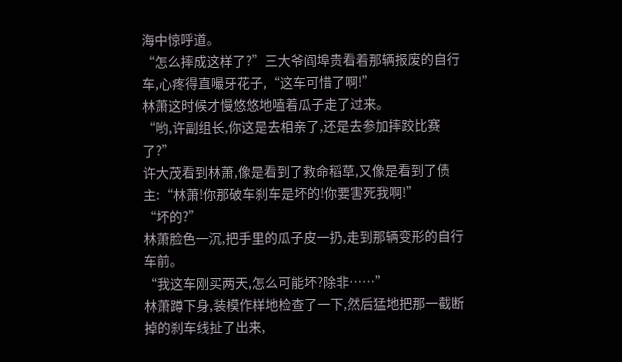海中惊呼道。
“怎么摔成这样了?”三大爷阎埠贵看着那辆报废的自行车,心疼得直嘬牙花子,“这车可惜了啊!”
林萧这时候才慢悠悠地嗑着瓜子走了过来。
“哟,许副组长,你这是去相亲了,还是去参加摔跤比赛了?”
许大茂看到林萧,像是看到了救命稻草,又像是看到了债主:“林萧!你那破车刹车是坏的!你要害死我啊!”
“坏的?”
林萧脸色一沉,把手里的瓜子皮一扔,走到那辆变形的自行车前。
“我这车刚买两天,怎么可能坏?除非……”
林萧蹲下身,装模作样地检查了一下,然后猛地把那一截断掉的刹车线扯了出来,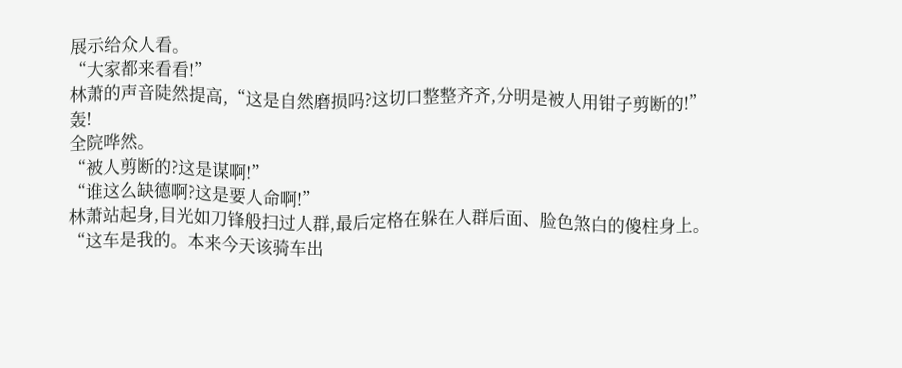展示给众人看。
“大家都来看看!”
林萧的声音陡然提高,“这是自然磨损吗?这切口整整齐齐,分明是被人用钳子剪断的!”
轰!
全院哗然。
“被人剪断的?这是谋啊!”
“谁这么缺德啊?这是要人命啊!”
林萧站起身,目光如刀锋般扫过人群,最后定格在躲在人群后面、脸色煞白的傻柱身上。
“这车是我的。本来今天该骑车出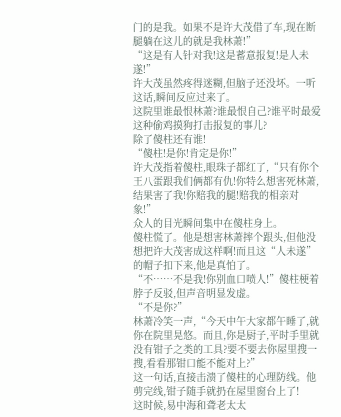门的是我。如果不是许大茂借了车,现在断腿躺在这儿的就是我林萧!”
“这是有人针对我!这是蓄意报复!是人未遂!”
许大茂虽然疼得迷糊,但脑子还没坏。一听这话,瞬间反应过来了。
这院里谁最恨林萧?谁最恨自己?谁平时最爱这种偷鸡摸狗打击报复的事儿?
除了傻柱还有谁!
“傻柱!是你!肯定是你!”
许大茂指着傻柱,眼珠子都红了,“只有你个王八蛋跟我们俩都有仇!你特么想害死林萧,结果害了我!你赔我的腿!赔我的相亲对象!”
众人的目光瞬间集中在傻柱身上。
傻柱慌了。他是想害林萧摔个跟头,但他没想把许大茂害成这样啊!而且这“人未遂”的帽子扣下来,他是真怕了。
“不……不是我!你别血口喷人!”傻柱梗着脖子反驳,但声音明显发虚。
“不是你?”
林萧冷笑一声,“今天中午大家都午睡了,就你在院里晃悠。而且,你是厨子,平时手里就没有钳子之类的工具?要不要去你屋里搜一搜,看看那钳口能不能对上?”
这一句话,直接击溃了傻柱的心理防线。他剪完线,钳子随手就扔在屋里窗台上了!
这时候,易中海和聋老太太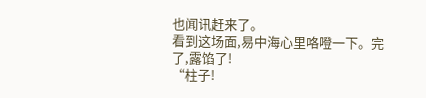也闻讯赶来了。
看到这场面,易中海心里咯噔一下。完了,露馅了!
“柱子!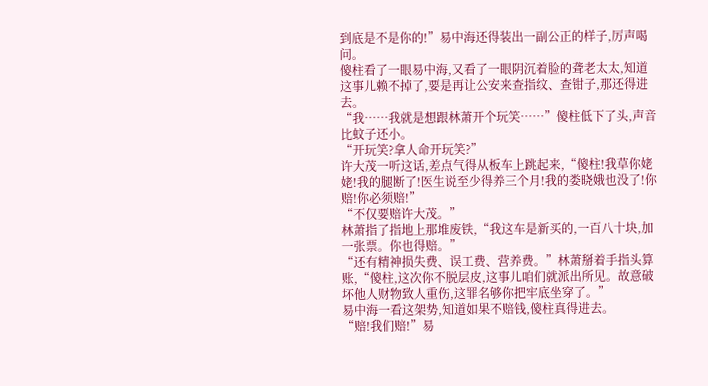到底是不是你的!”易中海还得装出一副公正的样子,厉声喝问。
傻柱看了一眼易中海,又看了一眼阴沉着脸的聋老太太,知道这事儿赖不掉了,要是再让公安来查指纹、查钳子,那还得进去。
“我……我就是想跟林萧开个玩笑……”傻柱低下了头,声音比蚊子还小。
“开玩笑?拿人命开玩笑?”
许大茂一听这话,差点气得从板车上跳起来,“傻柱!我草你姥姥!我的腿断了!医生说至少得养三个月!我的娄晓娥也没了!你赔!你必须赔!”
“不仅要赔许大茂。”
林萧指了指地上那堆废铁,“我这车是新买的,一百八十块,加一张票。你也得赔。”
“还有精神损失费、误工费、营养费。”林萧掰着手指头算账,“傻柱,这次你不脱层皮,这事儿咱们就派出所见。故意破坏他人财物致人重伤,这罪名够你把牢底坐穿了。”
易中海一看这架势,知道如果不赔钱,傻柱真得进去。
“赔!我们赔!”易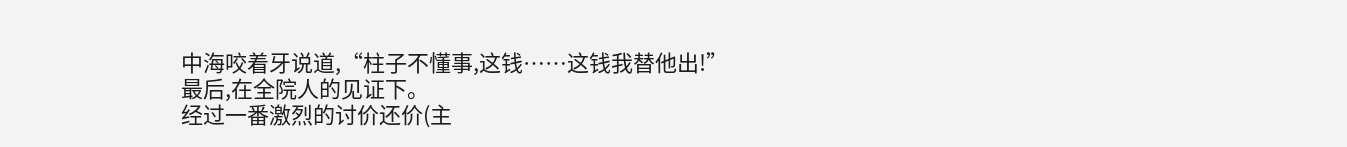中海咬着牙说道,“柱子不懂事,这钱……这钱我替他出!”
最后,在全院人的见证下。
经过一番激烈的讨价还价(主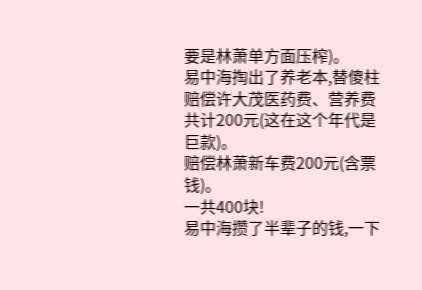要是林萧单方面压榨)。
易中海掏出了养老本,替傻柱赔偿许大茂医药费、营养费共计200元(这在这个年代是巨款)。
赔偿林萧新车费200元(含票钱)。
一共400块!
易中海攒了半辈子的钱,一下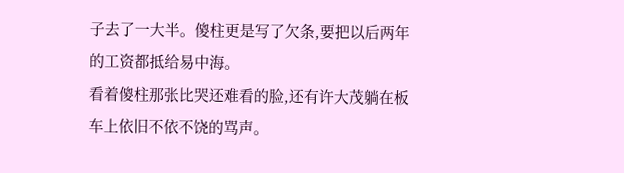子去了一大半。傻柱更是写了欠条,要把以后两年的工资都抵给易中海。
看着傻柱那张比哭还难看的脸,还有许大茂躺在板车上依旧不依不饶的骂声。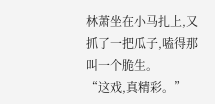林萧坐在小马扎上,又抓了一把瓜子,嗑得那叫一个脆生。
“这戏,真精彩。”